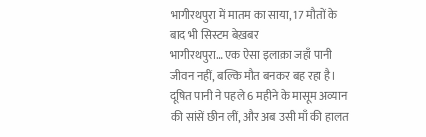भागीरथपुरा में मातम का साया, 17 मौतों के बाद भी सिस्टम बेख़बर
भागीरथपुरा… एक ऐसा इलाक़ा जहाँ पानी जीवन नहीं, बल्कि मौत बनकर बह रहा है।
दूषित पानी ने पहले 6 महीने के मासूम अव्यान की सांसें छीन लीं, और अब उसी माँ की हालत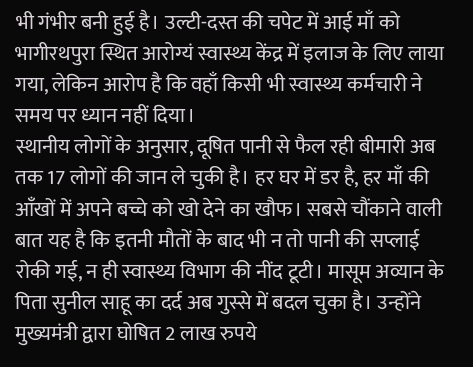भी गंभीर बनी हुई है। उल्टी-दस्त की चपेट में आई माँ को भागीरथपुरा स्थित आरोग्यं स्वास्थ्य केंद्र में इलाज के लिए लाया गया, लेकिन आरोप है कि वहाँ किसी भी स्वास्थ्य कर्मचारी ने समय पर ध्यान नहीं दिया।
स्थानीय लोगों के अनुसार, दूषित पानी से फैल रही बीमारी अब तक 17 लोगों की जान ले चुकी है। हर घर में डर है, हर माँ की आँखों में अपने बच्चे को खो देने का खौफ। सबसे चौंकाने वाली बात यह है कि इतनी मौतों के बाद भी न तो पानी की सप्लाई रोकी गई, न ही स्वास्थ्य विभाग की नींद टूटी। मासूम अव्यान के पिता सुनील साहू का दर्द अब गुस्से में बदल चुका है। उन्होंने मुख्यमंत्री द्वारा घोषित 2 लाख रुपये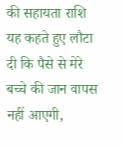की सहायता राशि यह कहते हुए लौटा दी कि पैसे से मेरे बच्चे की जान वापस नहीं आएगी,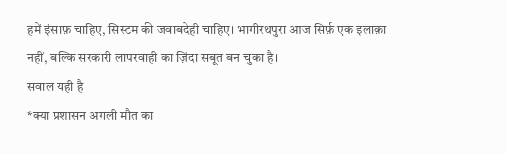हमें इंसाफ़ चाहिए, सिस्टम की जवाबदेही चाहिए। भागीरथपुरा आज सिर्फ़ एक इलाक़ा नहीं, बल्कि सरकारी लापरवाही का ज़िंदा सबूत बन चुका है।
सवाल यही है
*क्या प्रशासन अगली मौत का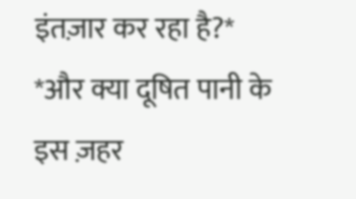इंतज़ार कर रहा है?*
*और क्या दूषित पानी के इस ज़हर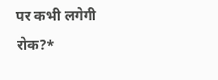पर कभी लगेगी रोक?*